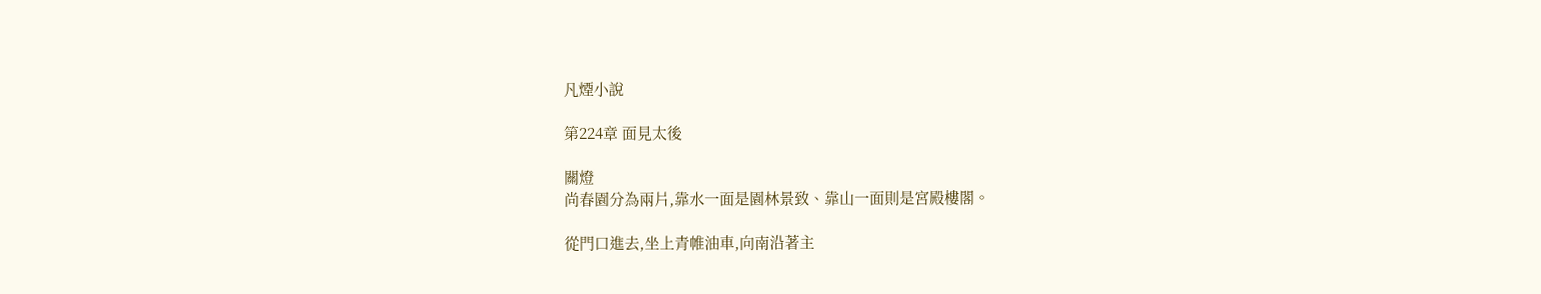凡煙小說

第224章 面見太後

關燈
尚春園分為兩片,靠水一面是園林景致、靠山一面則是宮殿樓閣。

從門口進去,坐上青帷油車,向南沿著主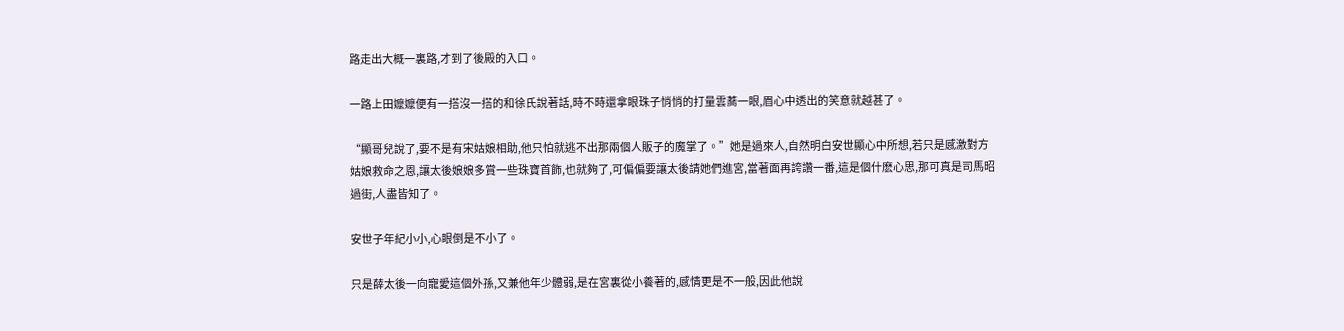路走出大概一裏路,才到了後殿的入口。

一路上田嬤嬤便有一搭沒一搭的和徐氏說著話,時不時還拿眼珠子悄悄的打量雲蕎一眼,眉心中透出的笑意就越甚了。

“顯哥兒說了,要不是有宋姑娘相助,他只怕就逃不出那兩個人販子的魔掌了。”她是過來人,自然明白安世顯心中所想,若只是感激對方姑娘救命之恩,讓太後娘娘多賞一些珠寶首飾,也就夠了,可偏偏要讓太後請她們進宮,當著面再誇讚一番,這是個什麽心思,那可真是司馬昭過街,人盡皆知了。

安世子年紀小小,心眼倒是不小了。

只是薛太後一向寵愛這個外孫,又兼他年少體弱,是在宮裏從小養著的,感情更是不一般,因此他說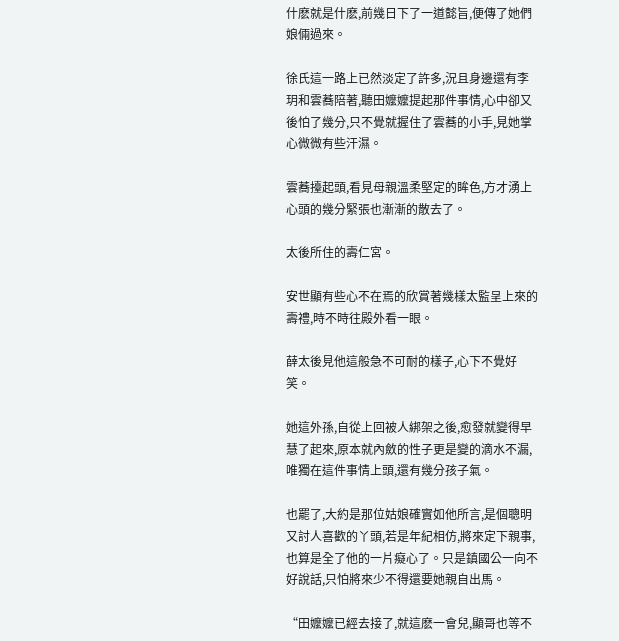什麽就是什麽,前幾日下了一道懿旨,便傳了她們娘倆過來。

徐氏這一路上已然淡定了許多,況且身邊還有李玥和雲蕎陪著,聽田嬤嬤提起那件事情,心中卻又後怕了幾分,只不覺就握住了雲蕎的小手,見她掌心微微有些汗濕。

雲蕎擡起頭,看見母親溫柔堅定的眸色,方才湧上心頭的幾分緊張也漸漸的散去了。

太後所住的壽仁宮。

安世顯有些心不在焉的欣賞著幾樣太監呈上來的壽禮,時不時往殿外看一眼。

薛太後見他這般急不可耐的樣子,心下不覺好笑。

她這外孫,自從上回被人綁架之後,愈發就變得早慧了起來,原本就內斂的性子更是變的滴水不漏,唯獨在這件事情上頭,還有幾分孩子氣。

也罷了,大約是那位姑娘確實如他所言,是個聰明又討人喜歡的丫頭,若是年紀相仿,將來定下親事,也算是全了他的一片癡心了。只是鎮國公一向不好說話,只怕將來少不得還要她親自出馬。

“田嬤嬤已經去接了,就這麽一會兒,顯哥也等不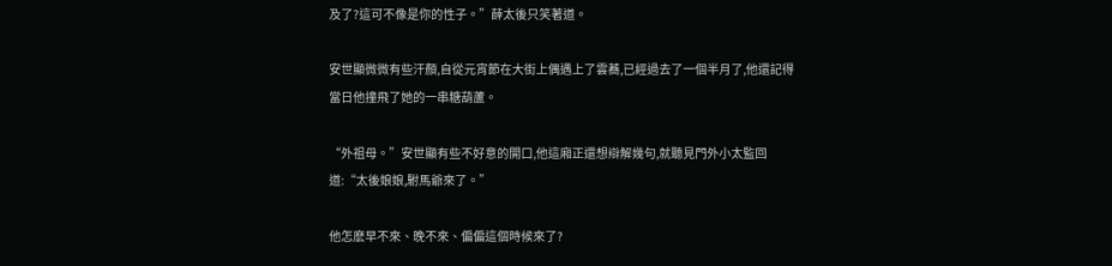及了?這可不像是你的性子。”薛太後只笑著道。

安世顯微微有些汗顏,自從元宵節在大街上偶遇上了雲蕎,已經過去了一個半月了,他還記得當日他撞飛了她的一串糖葫蘆。

“外祖母。”安世顯有些不好意的開口,他這廂正還想辯解幾句,就聽見門外小太監回道:“太後娘娘,駙馬爺來了。”

他怎麽早不來、晚不來、偏偏這個時候來了?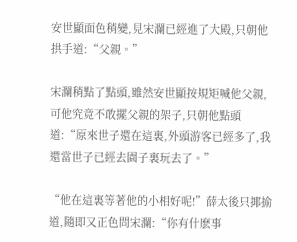安世顯面色稍變,見宋瀾已經進了大殿,只朝他拱手道:“父親。”

宋瀾稍點了點頭,雖然安世顯按規矩喊他父親,可他究竟不敢擺父親的架子,只朝他點頭道:“原來世子還在這裏,外頭游客已經多了,我還當世子已經去園子裏玩去了。”

“他在這裏等著他的小相好呢!”薛太後只揶揄道,隨即又正色問宋瀾:“你有什麽事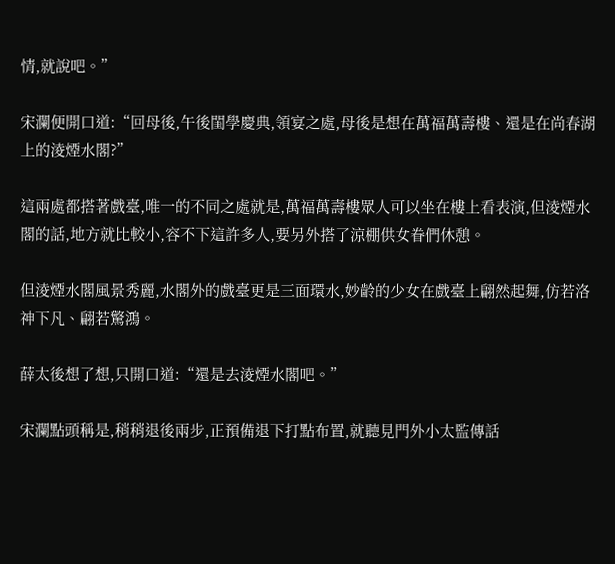情,就說吧。”

宋瀾便開口道:“回母後,午後閨學慶典,領宴之處,母後是想在萬福萬壽樓、還是在尚春湖上的淩煙水閣?”

這兩處都搭著戲臺,唯一的不同之處就是,萬福萬壽樓眾人可以坐在樓上看表演,但淩煙水閣的話,地方就比較小,容不下這許多人,要另外搭了涼棚供女眷們休憩。

但淩煙水閣風景秀麗,水閣外的戲臺更是三面環水,妙齡的少女在戲臺上翩然起舞,仿若洛神下凡、翩若驚鴻。

薛太後想了想,只開口道:“還是去淩煙水閣吧。”

宋瀾點頭稱是,稍稍退後兩步,正預備退下打點布置,就聽見門外小太監傳話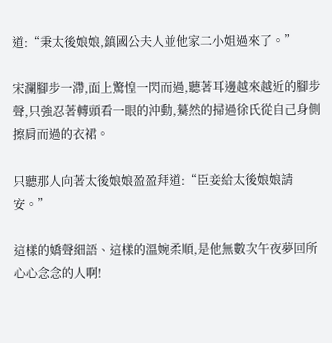道:“秉太後娘娘,鎮國公夫人並他家二小姐過來了。”

宋瀾腳步一滯,面上驚惶一閃而過,聽著耳邊越來越近的腳步聲,只強忍著轉頭看一眼的沖動,驀然的掃過徐氏從自己身側擦肩而過的衣裙。

只聽那人向著太後娘娘盈盈拜道:“臣妾給太後娘娘請安。”

這樣的嬌聲細語、這樣的溫婉柔順,是他無數次午夜夢回所心心念念的人啊!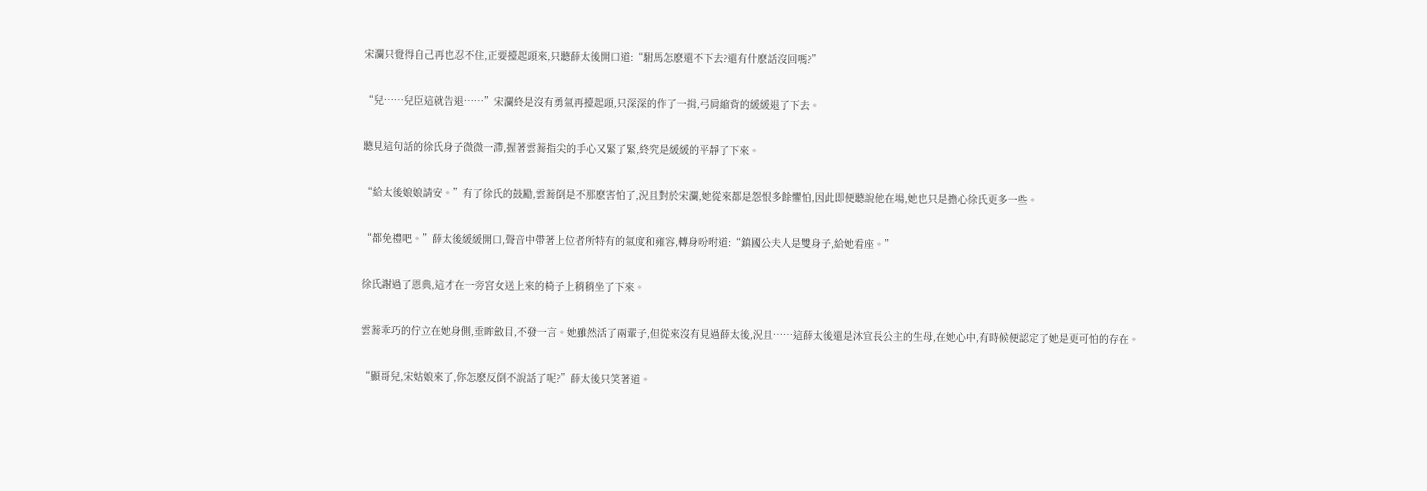宋瀾只覺得自己再也忍不住,正要擡起頭來,只聽薛太後開口道:“駙馬怎麽還不下去?還有什麽話沒回嗎?”

“兒……兒臣這就告退……”宋瀾終是沒有勇氣再擡起頭,只深深的作了一揖,弓肩縮背的緩緩退了下去。

聽見這句話的徐氏身子微微一滯,握著雲蕎指尖的手心又緊了緊,終究是緩緩的平靜了下來。

“給太後娘娘請安。”有了徐氏的鼓勵,雲蕎倒是不那麽害怕了,況且對於宋瀾,她從來都是怨恨多餘懼怕,因此即便聽說他在場,她也只是擔心徐氏更多一些。

“都免禮吧。”薛太後緩緩開口,聲音中帶著上位者所特有的氣度和雍容,轉身吩咐道:“鎮國公夫人是雙身子,給她看座。”

徐氏謝過了恩典,這才在一旁宮女送上來的椅子上稍稍坐了下來。

雲蕎乖巧的佇立在她身側,垂眸斂目,不發一言。她雖然活了兩輩子,但從來沒有見過薛太後,況且……這薛太後還是沐宜長公主的生母,在她心中,有時候便認定了她是更可怕的存在。

“顯哥兒,宋姑娘來了,你怎麽反倒不說話了呢?”薛太後只笑著道。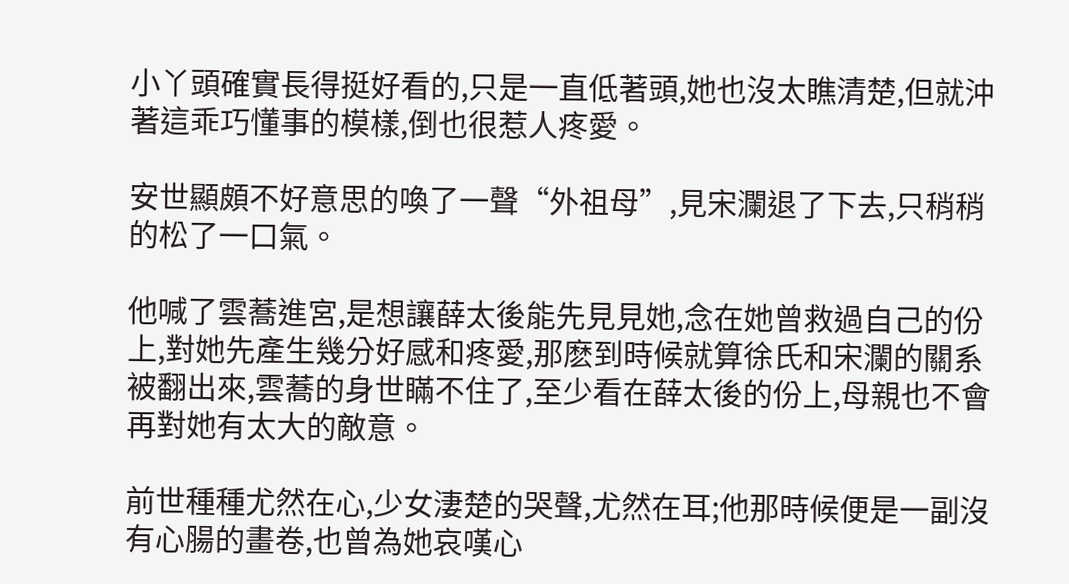小丫頭確實長得挺好看的,只是一直低著頭,她也沒太瞧清楚,但就沖著這乖巧懂事的模樣,倒也很惹人疼愛。

安世顯頗不好意思的喚了一聲“外祖母”,見宋瀾退了下去,只稍稍的松了一口氣。

他喊了雲蕎進宮,是想讓薛太後能先見見她,念在她曾救過自己的份上,對她先產生幾分好感和疼愛,那麽到時候就算徐氏和宋瀾的關系被翻出來,雲蕎的身世瞞不住了,至少看在薛太後的份上,母親也不會再對她有太大的敵意。

前世種種尤然在心,少女淒楚的哭聲,尤然在耳;他那時候便是一副沒有心腸的畫卷,也曾為她哀嘆心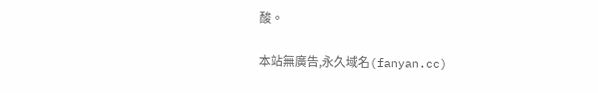酸。

本站無廣告,永久域名(fanyan.cc)